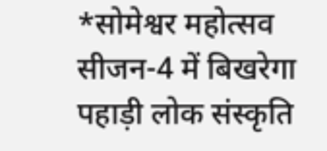*सोमेश्वर महोत्सव सीजन-4 में बिखरेगा पहाड़ी लोक संस्कृति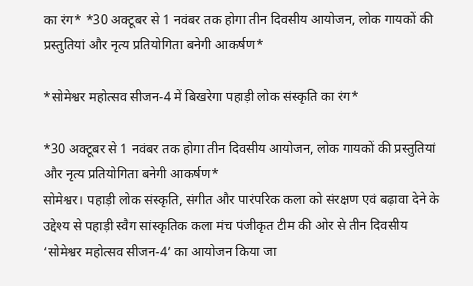का रंग* *30 अक्टूबर से 1 नवंबर तक होगा तीन दिवसीय आयोजन, लोक गायकों की प्रस्तुतियां और नृत्य प्रतियोगिता बनेगी आकर्षण*

*सोमेश्वर महोत्सव सीजन-4 में बिखरेगा पहाड़ी लोक संस्कृति का रंग*

*30 अक्टूबर से 1 नवंबर तक होगा तीन दिवसीय आयोजन, लोक गायकों की प्रस्तुतियां और नृत्य प्रतियोगिता बनेगी आकर्षण*
सोमेश्वर। पहाड़ी लोक संस्कृति, संगीत और पारंपरिक कला को संरक्षण एवं बढ़ावा देने के उद्देश्य से पहाड़ी स्वैग सांस्कृतिक कला मंच पंजीकृत टीम की ओर से तीन दिवसीय ‘सोमेश्वर महोत्सव सीजन-4’ का आयोजन किया जा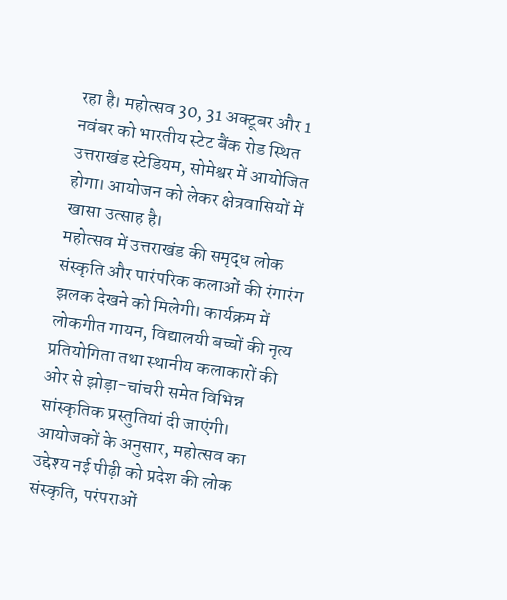रहा है। महोत्सव 30, 31 अक्टूबर और 1 नवंबर को भारतीय स्टेट बैंक रोड स्थित उत्तराखंड स्टेडियम, सोमेश्वर में आयोजित होगा। आयोजन को लेकर क्षेत्रवासियों में खासा उत्साह है।
महोत्सव में उत्तराखंड की समृद्ध लोक संस्कृति और पारंपरिक कलाओं की रंगारंग झलक देखने को मिलेगी। कार्यक्रम में लोकगीत गायन, विद्यालयी बच्चों की नृत्य प्रतियोगिता तथा स्थानीय कलाकारों की ओर से झोड़ा-चांचरी समेत विभिन्न सांस्कृतिक प्रस्तुतियां दी जाएंगी। आयोजकों के अनुसार, महोत्सव का उद्देश्य नई पीढ़ी को प्रदेश की लोक संस्कृति, परंपराओं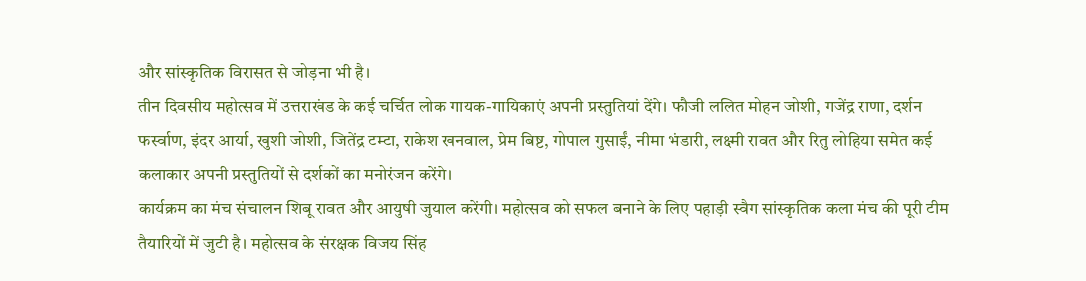और सांस्कृतिक विरासत से जोड़ना भी है।
तीन दिवसीय महोत्सव में उत्तराखंड के कई चर्चित लोक गायक-गायिकाएं अपनी प्रस्तुतियां देंगे। फौजी ललित मोहन जोशी, गजेंद्र राणा, दर्शन फर्स्वाण, इंदर आर्या, खुशी जोशी, जितेंद्र टम्टा, राकेश खनवाल, प्रेम बिष्ट, गोपाल गुसाईं, नीमा भंडारी, लक्ष्मी रावत और रितु लोहिया समेत कई कलाकार अपनी प्रस्तुतियों से दर्शकों का मनोरंजन करेंगे।
कार्यक्रम का मंच संचालन शिबू रावत और आयुषी जुयाल करेंगी। महोत्सव को सफल बनाने के लिए पहाड़ी स्वैग सांस्कृतिक कला मंच की पूरी टीम तैयारियों में जुटी है। महोत्सव के संरक्षक विजय सिंह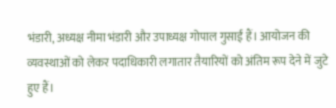भंडारी, अध्यक्ष नीमा भंडारी और उपाध्यक्ष गोपाल गुसाईं हैं। आयोजन की व्यवस्थाओं को लेकर पदाधिकारी लगातार तैयारियों को अंतिम रूप देने में जुटे हुए हैं।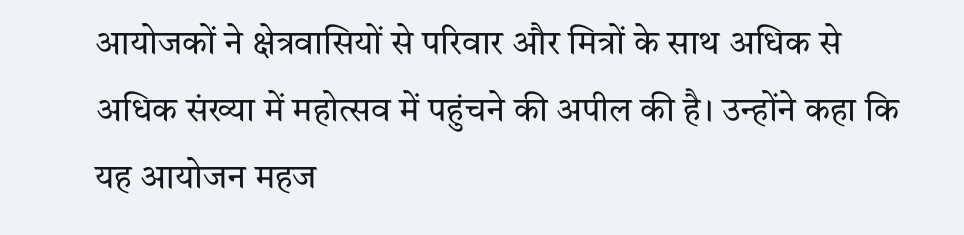आयोजकों ने क्षेत्रवासियों से परिवार और मित्रों के साथ अधिक से अधिक संख्या में महोत्सव में पहुंचने की अपील की है। उन्होंने कहा कि यह आयोजन महज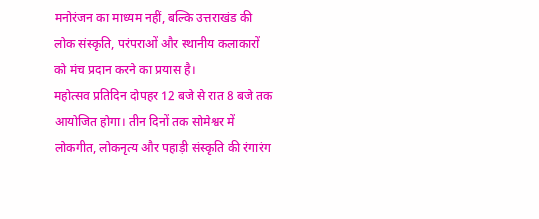मनोरंजन का माध्यम नहीं, बल्कि उत्तराखंड की लोक संस्कृति, परंपराओं और स्थानीय कलाकारों को मंच प्रदान करने का प्रयास है।
महोत्सव प्रतिदिन दोपहर 12 बजे से रात 8 बजे तक आयोजित होगा। तीन दिनों तक सोमेश्वर में लोकगीत, लोकनृत्य और पहाड़ी संस्कृति की रंगारंग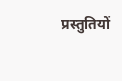प्रस्तुतियों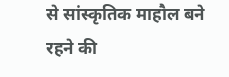से सांस्कृतिक माहौल बने रहने की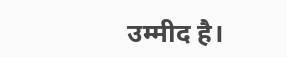उम्मीद है।